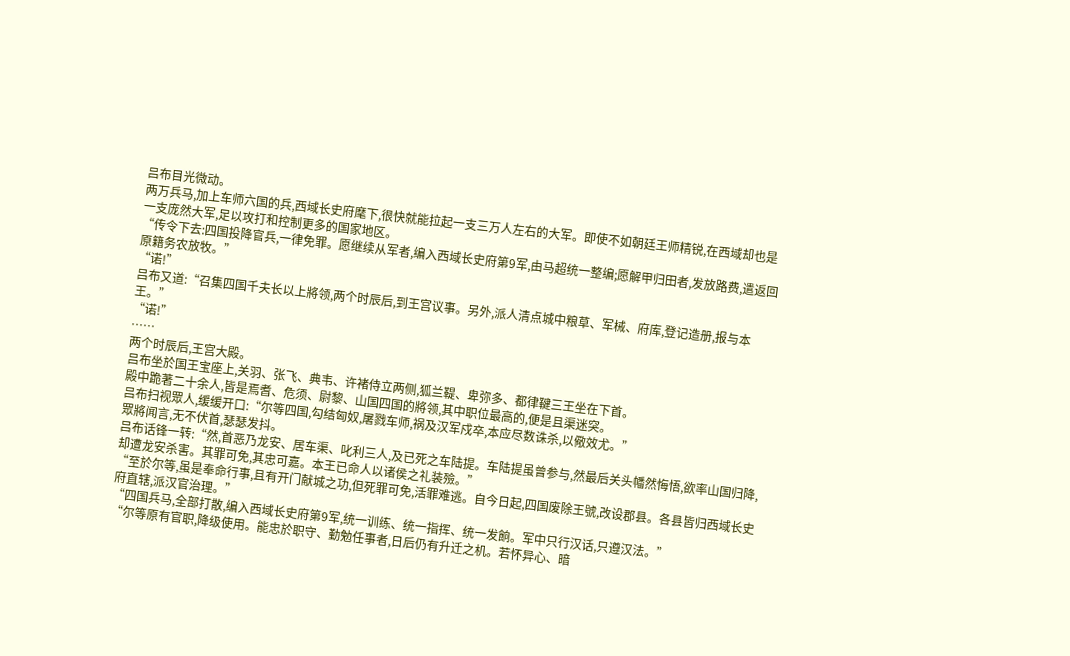吕布目光微动。
两万兵马,加上车师六国的兵,西域长史府麾下,很快就能拉起一支三万人左右的大军。即使不如朝廷王师精锐,在西域却也是一支庞然大军,足以攻打和控制更多的国家地区。
“传令下去:四国投降官兵,一律免罪。愿继续从军者,编入西域长史府第9军,由马超统一整编;愿解甲归田者,发放路费,遣返回原籍务农放牧。”
“诺!”
吕布又道:“召集四国千夫长以上將领,两个时辰后,到王宫议事。另外,派人清点城中粮草、军械、府库,登记造册,报与本王。”
“诺!”
……
两个时辰后,王宫大殿。
吕布坐於国王宝座上,关羽、张飞、典韦、许褚侍立两侧,狐兰鞮、卑弥多、都律鞬三王坐在下首。
殿中跪著二十余人,皆是焉耆、危须、尉黎、山国四国的將领,其中职位最高的,便是且渠迷突。
吕布扫视眾人,缓缓开口:“尔等四国,勾结匈奴,屠戮车师,祸及汉军戍卒,本应尽数诛杀,以儆效尤。”
眾將闻言,无不伏首,瑟瑟发抖。
吕布话锋一转:“然,首恶乃龙安、居车渠、叱利三人,及已死之车陆提。车陆提虽曾参与,然最后关头幡然悔悟,欲率山国归降,却遭龙安杀害。其罪可免,其忠可嘉。本王已命人以诸侯之礼装殮。”
“至於尔等,虽是奉命行事,且有开门献城之功,但死罪可免,活罪难逃。自今日起,四国废除王號,改设郡县。各县皆归西域长史府直辖,派汉官治理。”
“四国兵马,全部打散,编入西域长史府第9军,统一训练、统一指挥、统一发餉。军中只行汉话,只遵汉法。”
“尔等原有官职,降级使用。能忠於职守、勤勉任事者,日后仍有升迁之机。若怀异心、暗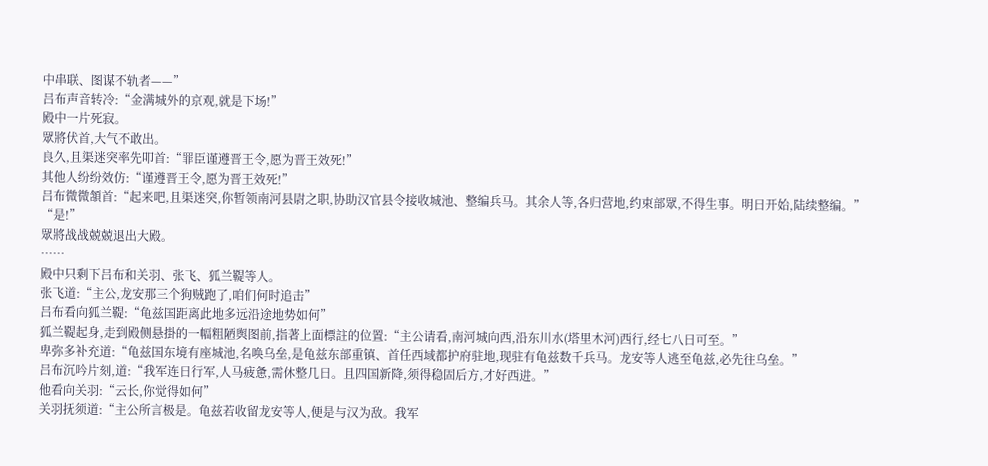中串联、图谋不轨者——”
吕布声音转冷:“金满城外的京观,就是下场!”
殿中一片死寂。
眾將伏首,大气不敢出。
良久,且渠迷突率先叩首:“罪臣谨遵晋王令,愿为晋王效死!”
其他人纷纷效仿:“谨遵晋王令,愿为晋王效死!”
吕布微微頷首:“起来吧,且渠迷突,你暂领南河县尉之职,协助汉官县令接收城池、整编兵马。其余人等,各归营地,约束部眾,不得生事。明日开始,陆续整编。”
“是!”
眾將战战兢兢退出大殿。
……
殿中只剩下吕布和关羽、张飞、狐兰鞮等人。
张飞道:“主公,龙安那三个狗贼跑了,咱们何时追击”
吕布看向狐兰鞮:“龟兹国距离此地多远沿途地势如何”
狐兰鞮起身,走到殿侧悬掛的一幅粗陋舆图前,指著上面標註的位置:“主公请看,南河城向西,沿东川水(塔里木河)西行,经七八日可至。”
卑弥多补充道:“龟兹国东境有座城池,名唤乌垒,是龟兹东部重镇、首任西域都护府驻地,现驻有龟兹数千兵马。龙安等人逃至龟兹,必先往乌垒。”
吕布沉吟片刻,道:“我军连日行军,人马疲惫,需休整几日。且四国新降,须得稳固后方,才好西进。”
他看向关羽:“云长,你觉得如何”
关羽抚须道:“主公所言极是。龟兹若收留龙安等人,便是与汉为敌。我军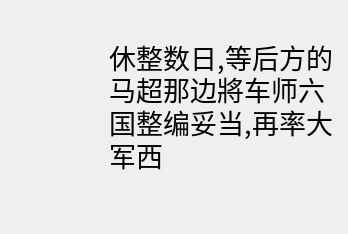休整数日,等后方的马超那边將车师六国整编妥当,再率大军西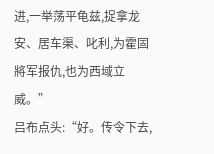进,一举荡平龟兹,捉拿龙安、居车渠、叱利,为霍固將军报仇,也为西域立威。”
吕布点头:“好。传令下去,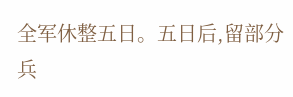全军休整五日。五日后,留部分兵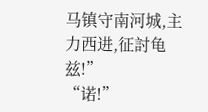马镇守南河城,主力西进,征討龟兹!”
“诺!”